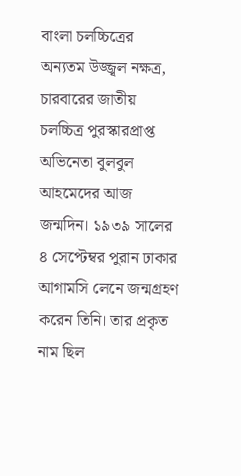বাংলা চলচ্চিত্রের অন্যতম উজ্জ্বল নক্ষত্র, চারবারের জাতীয় চলচ্চিত্র পুরস্কারপ্রাপ্ত অভিনেতা বুলবুল আহমেদের আজ জন্মদিন। ১৯৩৯ সালের ৪ সেপ্টেম্বর পুরান ঢাকার আগামসি লেনে জন্মগ্রহণ করেন তিনি। তার প্রকৃত নাম ছিল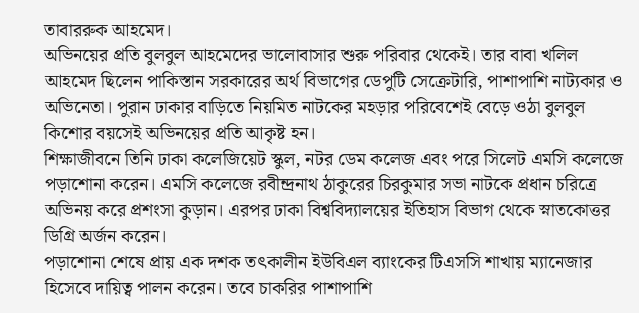তাবাররুক আহমেদ।
অভিনয়ের প্রতি বুলবুল আহমেদের ভালোবাসার শুরু পরিবার থেকেই। তার বাবা খলিল আহমেদ ছিলেন পাকিস্তান সরকারের অর্থ বিভাগের ডেপুটি সেক্রেটারি, পাশাপাশি নাট্যকার ও অভিনেতা। পুরান ঢাকার বাড়িতে নিয়মিত নাটকের মহড়ার পরিবেশেই বেড়ে ওঠা বুলবুল কিশোর বয়সেই অভিনয়ের প্রতি আকৃষ্ট হন।
শিক্ষাজীবনে তিনি ঢাকা কলেজিয়েট স্কুল, নটর ডেম কলেজ এবং পরে সিলেট এমসি কলেজে পড়াশোনা করেন। এমসি কলেজে রবীন্দ্রনাথ ঠাকুরের চিরকুমার সভা নাটকে প্রধান চরিত্রে অভিনয় করে প্রশংসা কুড়ান। এরপর ঢাকা বিশ্ববিদ্যালয়ের ইতিহাস বিভাগ থেকে স্নাতকোত্তর ডিগ্রি অর্জন করেন।
পড়াশোনা শেষে প্রায় এক দশক তৎকালীন ইউবিএল ব্যাংকের টিএসসি শাখায় ম্যানেজার হিসেবে দায়িত্ব পালন করেন। তবে চাকরির পাশাপাশি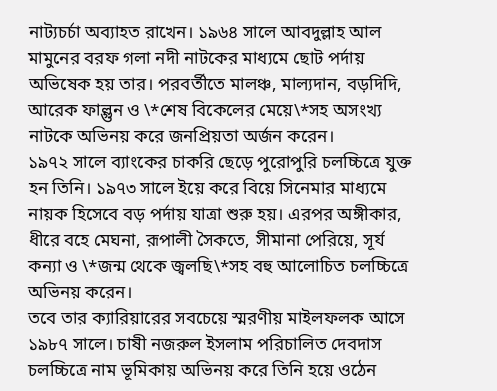নাট্যচর্চা অব্যাহত রাখেন। ১৯৬৪ সালে আবদুল্লাহ আল মামুনের বরফ গলা নদী নাটকের মাধ্যমে ছোট পর্দায় অভিষেক হয় তার। পরবর্তীতে মালঞ্চ, মাল্যদান, বড়দিদি, আরেক ফাল্গুন ও \*শেষ বিকেলের মেয়ে\*সহ অসংখ্য নাটকে অভিনয় করে জনপ্রিয়তা অর্জন করেন।
১৯৭২ সালে ব্যাংকের চাকরি ছেড়ে পুরোপুরি চলচ্চিত্রে যুক্ত হন তিনি। ১৯৭৩ সালে ইয়ে করে বিয়ে সিনেমার মাধ্যমে নায়ক হিসেবে বড় পর্দায় যাত্রা শুরু হয়। এরপর অঙ্গীকার, ধীরে বহে মেঘনা, রূপালী সৈকতে, সীমানা পেরিয়ে, সূর্য কন্যা ও \*জন্ম থেকে জ্বলছি\*সহ বহু আলোচিত চলচ্চিত্রে অভিনয় করেন।
তবে তার ক্যারিয়ারের সবচেয়ে স্মরণীয় মাইলফলক আসে ১৯৮৭ সালে। চাষী নজরুল ইসলাম পরিচালিত দেবদাস চলচ্চিত্রে নাম ভূমিকায় অভিনয় করে তিনি হয়ে ওঠেন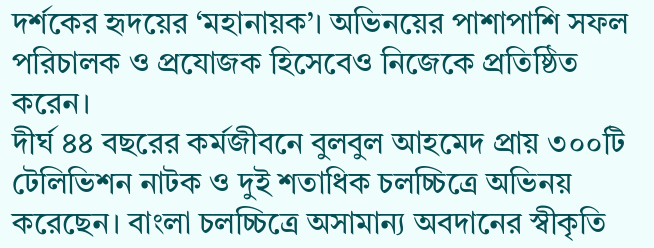দর্শকের হৃদয়ের ‘মহানায়ক’। অভিনয়ের পাশাপাশি সফল পরিচালক ও প্রযোজক হিসেবেও নিজেকে প্রতিষ্ঠিত করেন।
দীর্ঘ ৪৪ বছরের কর্মজীবনে বুলবুল আহমেদ প্রায় ৩০০টি টেলিভিশন নাটক ও দুই শতাধিক চলচ্চিত্রে অভিনয় করেছেন। বাংলা চলচ্চিত্রে অসামান্য অবদানের স্বীকৃতি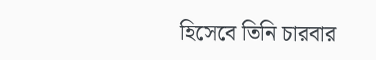হিসেবে তিনি চারবার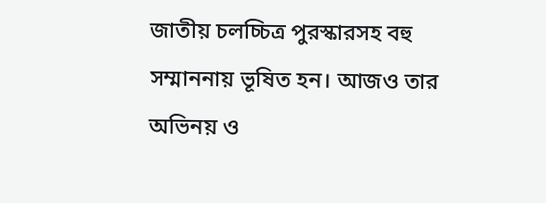জাতীয় চলচ্চিত্র পুরস্কারসহ বহু সম্মাননায় ভূষিত হন। আজও তার অভিনয় ও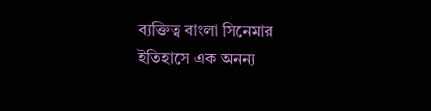ব্যক্তিত্ব বাংলা সিনেমার ইতিহাসে এক অনন্য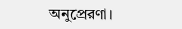অনুপ্রেরণা।